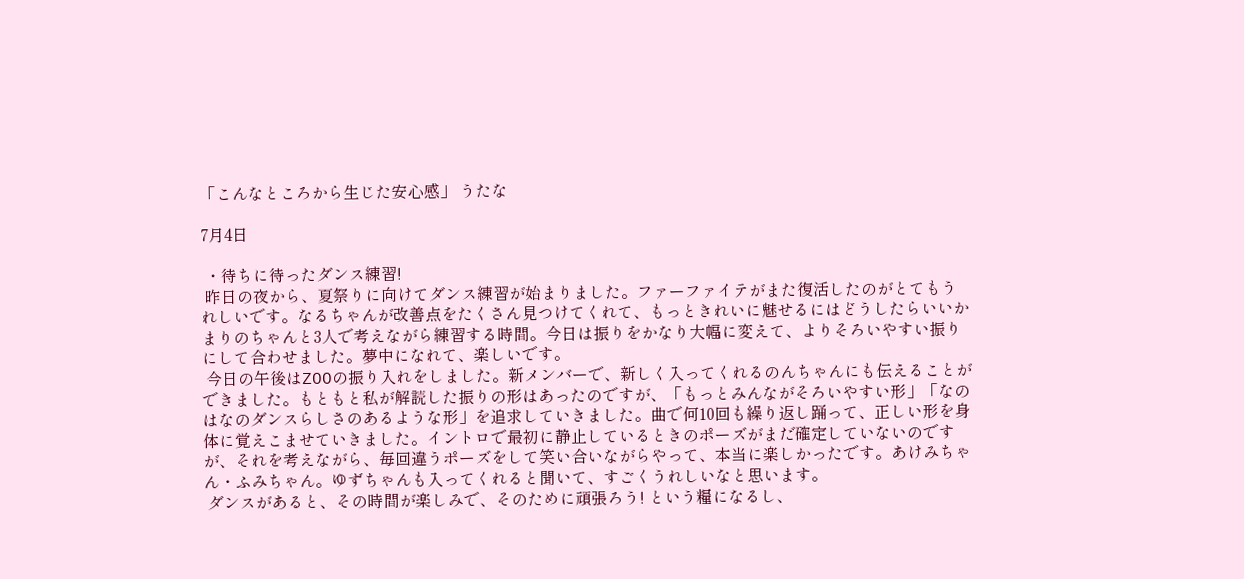「こんなところから生じた安心感」 うたな

7月4日

 ・待ちに待ったダンス練習!
 昨日の夜から、夏祭りに向けてダンス練習が始まりました。ファーファイテがまた復活したのがとてもうれしいです。なるちゃんが改善点をたくさん見つけてくれて、もっときれいに魅せるにはどうしたらいいかまりのちゃんと3人で考えながら練習する時間。今日は振りをかなり大幅に変えて、よりそろいやすい振りにして合わせました。夢中になれて、楽しいです。
 今日の午後はZOOの振り入れをしました。新メンバーで、新しく入ってくれるのんちゃんにも伝えることができました。もともと私が解読した振りの形はあったのですが、「もっとみんながそろいやすい形」「なのはなのダンスらしさのあるような形」を追求していきました。曲で何10回も繰り返し踊って、正しい形を身体に覚えこませていきました。イントロで最初に静止しているときのポーズがまだ確定していないのですが、それを考えながら、毎回違うポーズをして笑い合いながらやって、本当に楽しかったです。あけみちゃん・ふみちゃん。ゆずちゃんも入ってくれると聞いて、すごくうれしいなと思います。
 ダンスがあると、その時間が楽しみで、そのために頑張ろう! という糧になるし、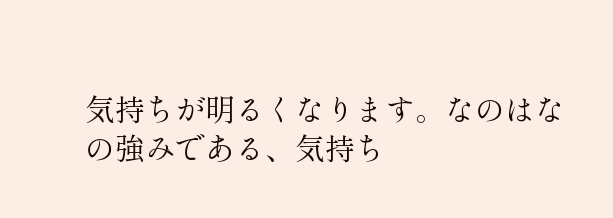気持ちが明るくなります。なのはなの強みである、気持ち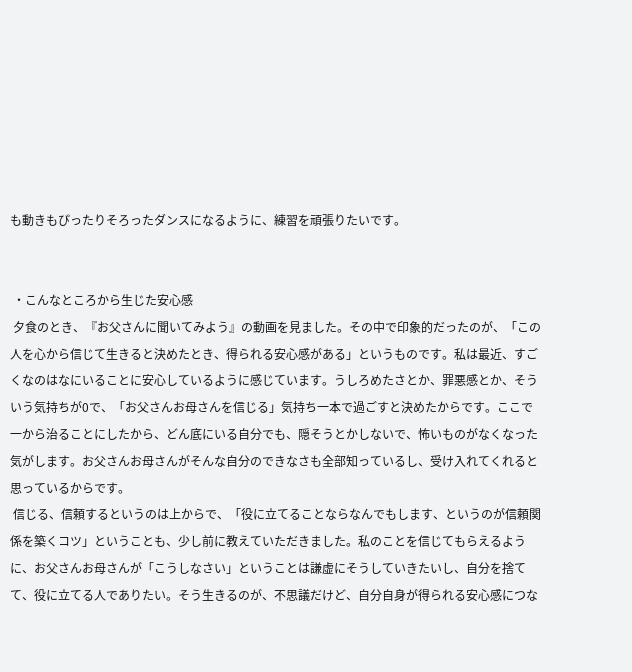も動きもぴったりそろったダンスになるように、練習を頑張りたいです。


 ・こんなところから生じた安心感
 夕食のとき、『お父さんに聞いてみよう』の動画を見ました。その中で印象的だったのが、「この人を心から信じて生きると決めたとき、得られる安心感がある」というものです。私は最近、すごくなのはなにいることに安心しているように感じています。うしろめたさとか、罪悪感とか、そういう気持ちが0で、「お父さんお母さんを信じる」気持ち一本で過ごすと決めたからです。ここで一から治ることにしたから、どん底にいる自分でも、隠そうとかしないで、怖いものがなくなった気がします。お父さんお母さんがそんな自分のできなさも全部知っているし、受け入れてくれると思っているからです。
 信じる、信頼するというのは上からで、「役に立てることならなんでもします、というのが信頼関係を築くコツ」ということも、少し前に教えていただきました。私のことを信じてもらえるように、お父さんお母さんが「こうしなさい」ということは謙虚にそうしていきたいし、自分を捨てて、役に立てる人でありたい。そう生きるのが、不思議だけど、自分自身が得られる安心感につな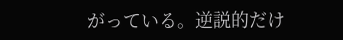がっている。逆説的だけ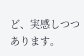ど、実感しつつあります。